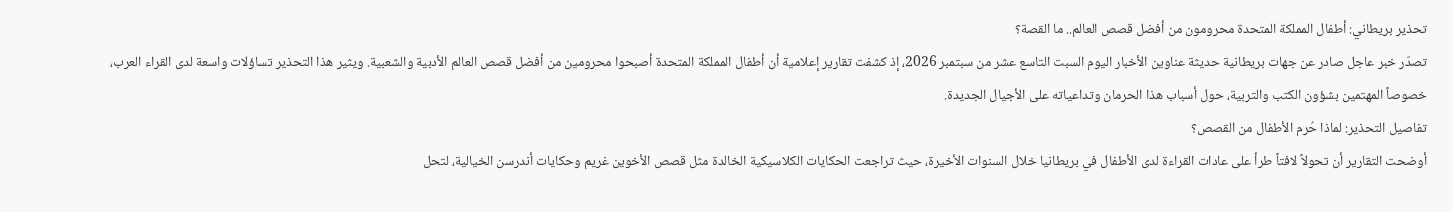تحذير بريطاني: أطفال المملكة المتحدة محرومون من أفضل قصص العالم.. ما القصة؟
تصدّر خبر عاجل صادر عن جهات بريطانية حديثة عناوين الأخبار اليوم السبت التاسع عشر من سبتمبر 2026، إذ كشفت تقارير إعلامية أن أطفال المملكة المتحدة أصبحوا محرومين من أفضل قصص العالم الأدبية والشعبية. ويثير هذا التحذير تساؤلات واسعة لدى القراء العرب، خصوصاً المهتمين بشؤون الكتب والتربية، حول أسباب هذا الحرمان وتداعياته على الأجيال الجديدة.
تفاصيل التحذير: لماذا حُرم الأطفال من القصص؟
أوضحت التقارير أن تحولاً لافتاً طرأ على عادات القراءة لدى الأطفال في بريطانيا خلال السنوات الأخيرة، حيث تراجعت الحكايات الكلاسيكية الخالدة مثل قصص الأخوين غريم وحكايات أندرسن الخيالية، لتحل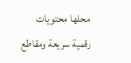محلها محتويات رقمية سريعة ومقاطع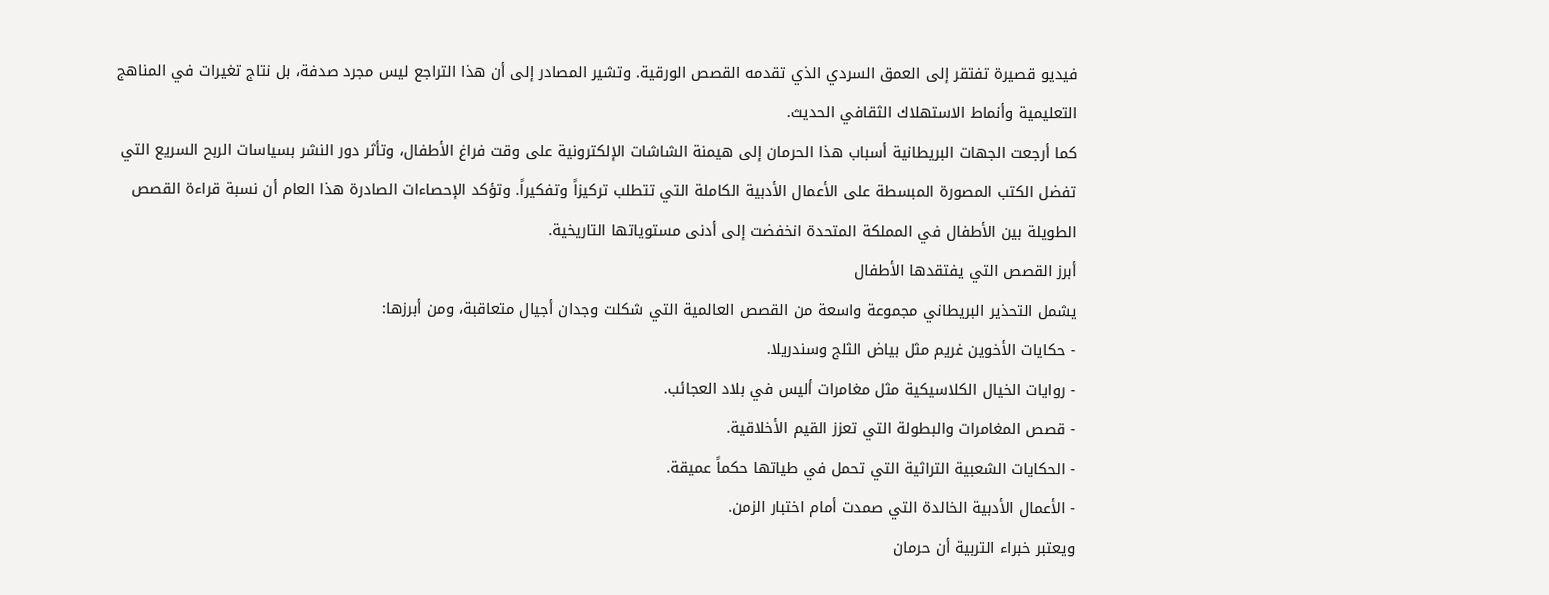فيديو قصيرة تفتقر إلى العمق السردي الذي تقدمه القصص الورقية. وتشير المصادر إلى أن هذا التراجع ليس مجرد صدفة، بل نتاج تغيرات في المناهج التعليمية وأنماط الاستهلاك الثقافي الحديث.
كما أرجعت الجهات البريطانية أسباب هذا الحرمان إلى هيمنة الشاشات الإلكترونية على وقت فراغ الأطفال، وتأثر دور النشر بسياسات الربح السريع التي تفضل الكتب المصورة المبسطة على الأعمال الأدبية الكاملة التي تتطلب تركيزاً وتفكيراً. وتؤكد الإحصاءات الصادرة هذا العام أن نسبة قراءة القصص الطويلة بين الأطفال في المملكة المتحدة انخفضت إلى أدنى مستوياتها التاريخية.
أبرز القصص التي يفتقدها الأطفال
يشمل التحذير البريطاني مجموعة واسعة من القصص العالمية التي شكلت وجدان أجيال متعاقبة، ومن أبرزها:
- حكايات الأخوين غريم مثل بياض الثلج وسندريلا.
- روايات الخيال الكلاسيكية مثل مغامرات أليس في بلاد العجائب.
- قصص المغامرات والبطولة التي تعزز القيم الأخلاقية.
- الحكايات الشعبية التراثية التي تحمل في طياتها حكماً عميقة.
- الأعمال الأدبية الخالدة التي صمدت أمام اختبار الزمن.
ويعتبر خبراء التربية أن حرمان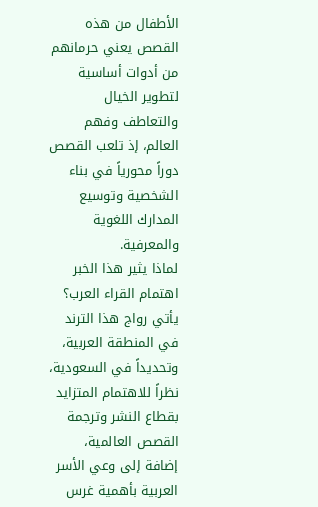الأطفال من هذه القصص يعني حرمانهم من أدوات أساسية لتطوير الخيال والتعاطف وفهم العالم، إذ تلعب القصص دوراً محورياً في بناء الشخصية وتوسيع المدارك اللغوية والمعرفية.
لماذا يثير هذا الخبر اهتمام القراء العرب؟
يأتي رواج هذا الترند في المنطقة العربية، وتحديداً في السعودية، نظراً للاهتمام المتزايد بقطاع النشر وترجمة القصص العالمية، إضافة إلى وعي الأسر العربية بأهمية غرس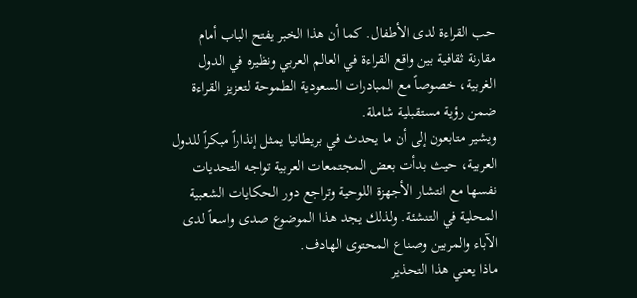حب القراءة لدى الأطفال. كما أن هذا الخبر يفتح الباب أمام مقارنة ثقافية بين واقع القراءة في العالم العربي ونظيره في الدول الغربية، خصوصاً مع المبادرات السعودية الطموحة لتعزيز القراءة ضمن رؤية مستقبلية شاملة.
ويشير متابعون إلى أن ما يحدث في بريطانيا يمثل إنذاراً مبكراً للدول العربية، حيث بدأت بعض المجتمعات العربية تواجه التحديات نفسها مع انتشار الأجهزة اللوحية وتراجع دور الحكايات الشعبية المحلية في التنشئة. ولذلك يجد هذا الموضوع صدى واسعاً لدى الآباء والمربين وصناع المحتوى الهادف.
ماذا يعني هذا التحذير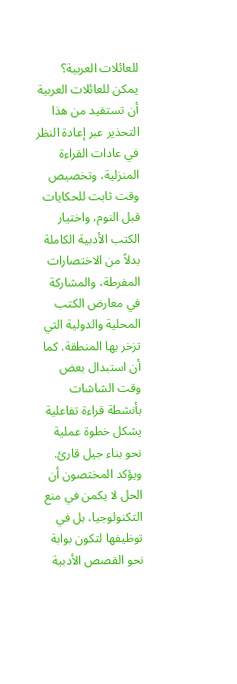للعائلات العربية؟
يمكن للعائلات العربية أن تستفيد من هذا التحذير عبر إعادة النظر في عادات القراءة المنزلية، وتخصيص وقت ثابت للحكايات قبل النوم، واختيار الكتب الأدبية الكاملة بدلاً من الاختصارات المفرطة، والمشاركة في معارض الكتب المحلية والدولية التي تزخر بها المنطقة. كما أن استبدال بعض وقت الشاشات بأنشطة قراءة تفاعلية يشكل خطوة عملية نحو بناء جيل قارئ.
ويؤكد المختصون أن الحل لا يكمن في منع التكنولوجيا، بل في توظيفها لتكون بوابة نحو القصص الأدبية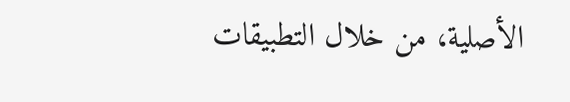الأصلية، من خلال التطبيقات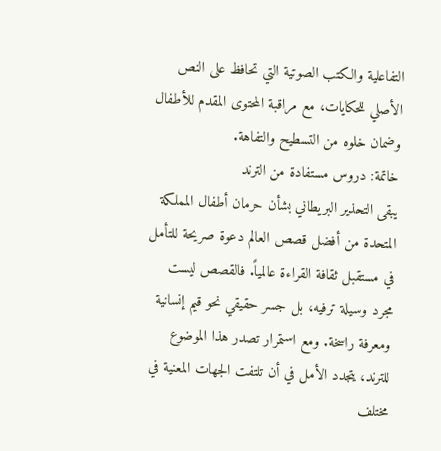التفاعلية والكتب الصوتية التي تحافظ على النص الأصلي للحكايات، مع مراقبة المحتوى المقدم للأطفال وضمان خلوه من التسطيح والتفاهة.
خاتمة: دروس مستفادة من الترند
يبقى التحذير البريطاني بشأن حرمان أطفال المملكة المتحدة من أفضل قصص العالم دعوة صريحة للتأمل في مستقبل ثقافة القراءة عالمياً. فالقصص ليست مجرد وسيلة ترفيه، بل جسر حقيقي نحو قيم إنسانية ومعرفة راسخة. ومع استمرار تصدر هذا الموضوع للترند، يتجدد الأمل في أن تلتفت الجهات المعنية في مختلف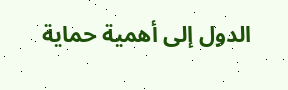الدول إلى أهمية حماية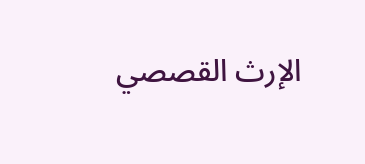الإرث القصصي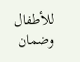للأطفال وضمان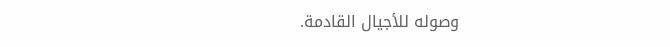وصوله للأجيال القادمة.